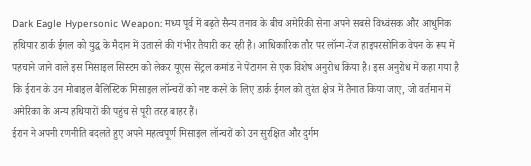Dark Eagle Hypersonic Weapon: मध्य पूर्व में बढ़ते सैन्य तनाव के बीच अमेरिकी सेना अपने सबसे विध्वंसक और आधुनिक हथियार डार्क ईगल को युद्ध के मैदान में उतारने की गंभीर तैयारी कर रही है। आधिकारिक तौर पर लॉन्ग-रेंज हाइपरसोनिक वेपन के रूप में पहचाने जाने वाले इस मिसाइल सिस्टम को लेकर यूएस सेंट्रल कमांड ने पेंटागन से एक विशेष अनुरोध किया है। इस अनुरोध में कहा गया है कि ईरान के उन मोबाइल बैलिस्टिक मिसाइल लॉन्चरों को नष्ट करने के लिए डार्क ईगल को तुरंत क्षेत्र में तैनात किया जाए, जो वर्तमान में अमेरिका के अन्य हथियारों की पहुंच से पूरी तरह बाहर हैं।
ईरान ने अपनी रणनीति बदलते हुए अपने महत्वपूर्ण मिसाइल लॉन्चरों को उन सुरक्षित और दुर्गम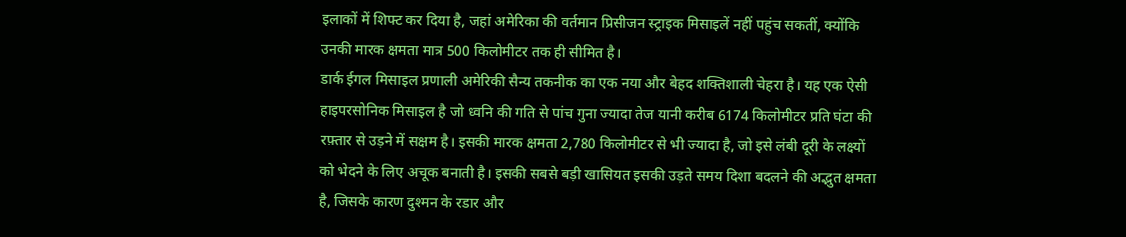इलाकों में शिफ्ट कर दिया है, जहां अमेरिका की वर्तमान प्रिसीजन स्ट्राइक मिसाइलें नहीं पहुंच सकतीं, क्योंकि उनकी मारक क्षमता मात्र 500 किलोमीटर तक ही सीमित है।
डार्क ईगल मिसाइल प्रणाली अमेरिकी सैन्य तकनीक का एक नया और बेहद शक्तिशाली चेहरा है। यह एक ऐसी हाइपरसोनिक मिसाइल है जो ध्वनि की गति से पांच गुना ज्यादा तेज यानी करीब 6174 किलोमीटर प्रति घंटा की रफ़्तार से उड़ने में सक्षम है। इसकी मारक क्षमता 2,780 किलोमीटर से भी ज्यादा है, जो इसे लंबी दूरी के लक्ष्यों को भेदने के लिए अचूक बनाती है। इसकी सबसे बड़ी खासियत इसकी उड़ते समय दिशा बदलने की अद्भुत क्षमता है, जिसके कारण दुश्मन के रडार और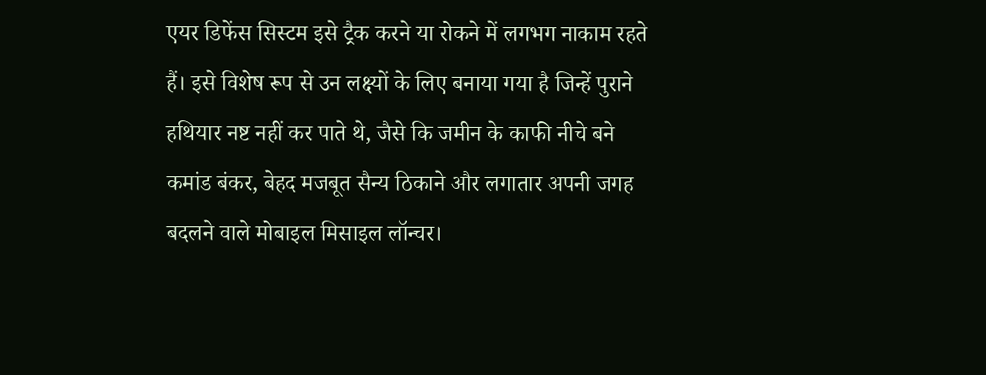एयर डिफेंस सिस्टम इसे ट्रैक करने या रोकने में लगभग नाकाम रहते हैं। इसे विशेष रूप से उन लक्ष्यों के लिए बनाया गया है जिन्हें पुराने हथियार नष्ट नहीं कर पाते थे, जैसे कि जमीन के काफी नीचे बने कमांड बंकर, बेहद मजबूत सैन्य ठिकाने और लगातार अपनी जगह बदलने वाले मोबाइल मिसाइल लॉन्चर।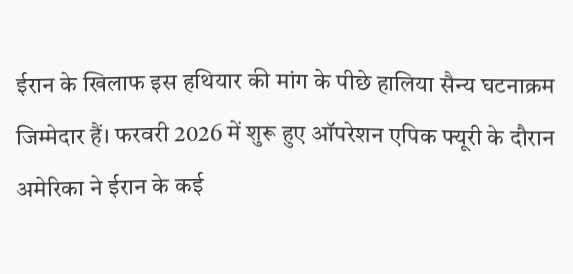ईरान के खिलाफ इस हथियार की मांग के पीछे हालिया सैन्य घटनाक्रम जिम्मेदार हैं। फरवरी 2026 में शुरू हुए ऑपरेशन एपिक फ्यूरी के दौरान अमेरिका ने ईरान के कई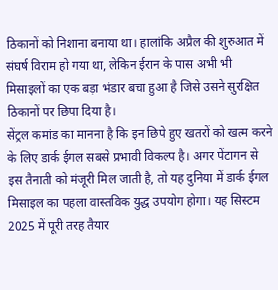ठिकानों को निशाना बनाया था। हालांकि अप्रैल की शुरुआत में संघर्ष विराम हो गया था, लेकिन ईरान के पास अभी भी मिसाइलों का एक बड़ा भंडार बचा हुआ है जिसे उसने सुरक्षित ठिकानों पर छिपा दिया है।
सेंट्रल कमांड का मानना है कि इन छिपे हुए खतरों को खत्म करने के लिए डार्क ईगल सबसे प्रभावी विकल्प है। अगर पेंटागन से इस तैनाती को मंजूरी मिल जाती है, तो यह दुनिया में डार्क ईगल मिसाइल का पहला वास्तविक युद्ध उपयोग होगा। यह सिस्टम 2025 में पूरी तरह तैयार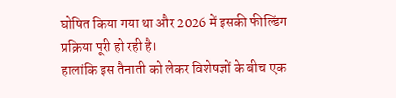घोषित किया गया था और 2026 में इसकी फील्डिंग प्रक्रिया पूरी हो रही है।
हालांकि इस तैनाती को लेकर विशेषज्ञों के बीच एक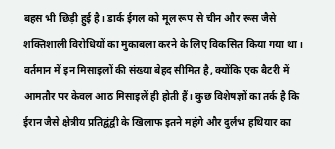बहस भी छिड़ी हुई है। डार्क ईगल को मूल रूप से चीन और रूस जैसे शक्तिशाली विरोधियों का मुकाबला करने के लिए विकसित किया गया था। वर्तमान में इन मिसाइलों की संख्या बेहद सीमित है, क्योंकि एक बैटरी में आमतौर पर केवल आठ मिसाइलें ही होती हैं। कुछ विशेषज्ञों का तर्क है कि ईरान जैसे क्षेत्रीय प्रतिद्वंद्वी के खिलाफ इतने महंगे और दुर्लभ हथियार का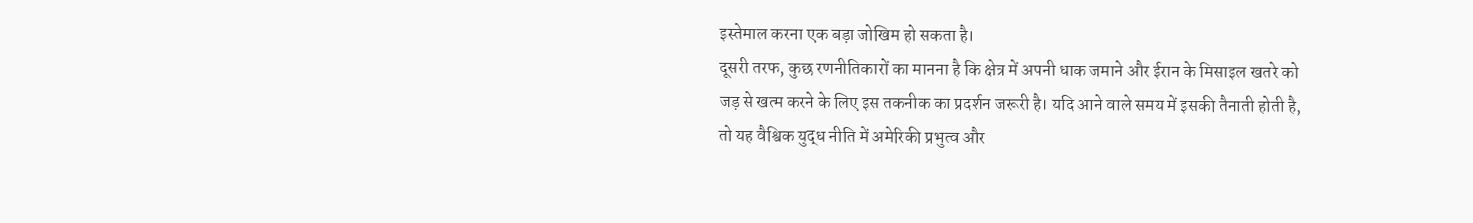इस्तेमाल करना एक बड़ा जोखिम हो सकता है।
दूसरी तरफ, कुछ रणनीतिकारों का मानना है कि क्षेत्र में अपनी धाक जमाने और ईरान के मिसाइल खतरे को जड़ से खत्म करने के लिए इस तकनीक का प्रदर्शन जरूरी है। यदि आने वाले समय में इसकी तैनाती होती है, तो यह वैश्विक युद्ध नीति में अमेरिकी प्रभुत्व और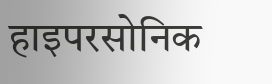हाइपरसोनिक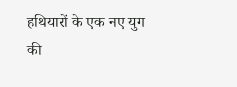हथियारों के एक नए युग की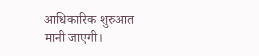आधिकारिक शुरुआत मानी जाएगी।